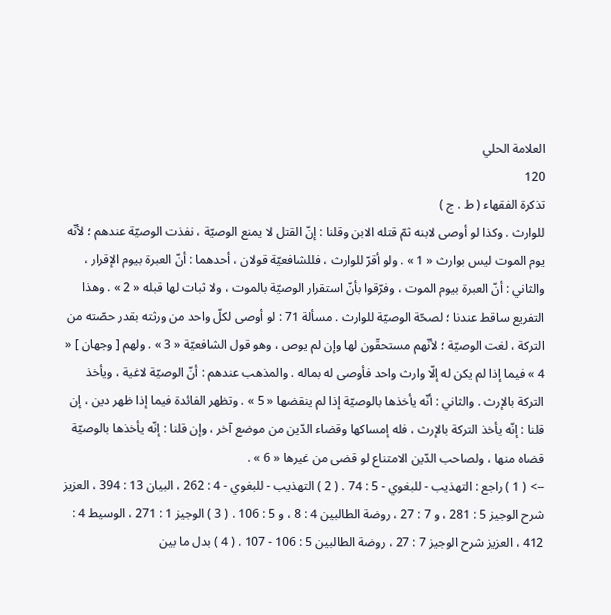العلامة الحلي
120
تذكرة الفقهاء ( ط . ج )
للوارث . وكذا لو أوصى لابنه ثمّ قتله الابن وقلنا : إنّ القتل لا يمنع الوصيّة ، نفذت الوصيّة عندهم ؛ لأنّه يوم الموت ليس بوارث « 1 » . ولو أقرّ للوارث ، فللشافعيّة قولان ، أحدهما : أنّ العبرة بيوم الإقرار ، والثاني : أنّ العبرة بيوم الموت ، وفرّقوا بأنّ استقرار الوصيّة بالموت ، ولا ثبات لها قبله « 2 » . وهذا التفريع ساقط عندنا ؛ لصحّة الوصيّة للوارث . مسألة 71 : لو أوصى لكلّ واحد من ورثته بقدر حصّته من التركة ، لغت الوصيّة ؛ لأنّهم مستحقّون لها وإن لم يوص ، وهو قول الشافعيّة « 3 » . ولهم [ وجهان ] « 4 » فيما إذا لم يكن له إلّا وارث واحد فأوصى له بماله . والمذهب عندهم : أنّ الوصيّة لاغية ، ويأخذ التركة بالإرث . والثاني : أنّه يأخذها بالوصيّة إذا لم ينقضها « 5 » . وتظهر الفائدة فيما إذا ظهر دين ، إن قلنا : إنّه يأخذ التركة بالإرث ، فله إمساكها وقضاء الدّين من موضع آخر ، وإن قلنا : إنّه يأخذها بالوصيّة قضاه منها ، ولصاحب الدّين الامتناع لو قضى من غيرها « 6 » .
--> ( 1 ) راجع : التهذيب - للبغوي - 5 : 74 . ( 2 ) التهذيب - للبغوي - 4 : 262 ، البيان 13 : 394 ، العزيز شرح الوجيز 5 : 281 ، و 7 : 27 ، روضة الطالبين 4 : 8 ، و 5 : 106 . ( 3 ) الوجيز 1 : 271 ، الوسيط 4 : 412 ، العزيز شرح الوجيز 7 : 27 ، روضة الطالبين 5 : 106 - 107 . ( 4 ) بدل ما بين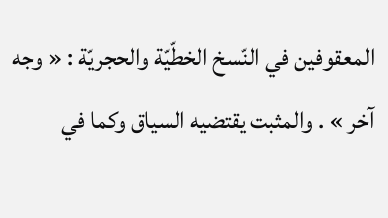المعقوفين في النّسخ الخطّيّة والحجريّة : « وجه آخر » . والمثبت يقتضيه السياق وكما في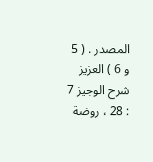المصدر . ( 5 و 6 ) العزيز شرح الوجيز 7 : 28 ، روضة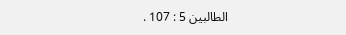الطالبين 5 : 107 .